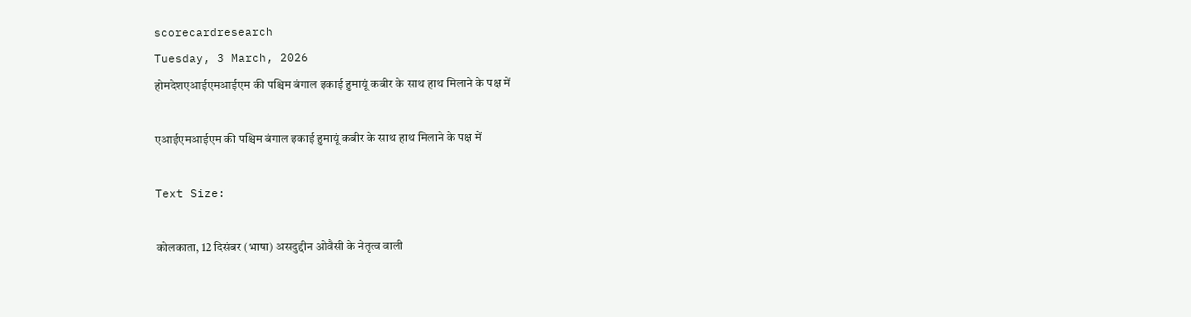scorecardresearch
Tuesday, 3 March, 2026
होमदेशएआईएमआईएम की पश्चिम बंगाल इकाई हुमायूं कबीर के साथ हाथ मिलाने के पक्ष में

एआईएमआईएम की पश्चिम बंगाल इकाई हुमायूं कबीर के साथ हाथ मिलाने के पक्ष में

Text Size:

कोलकाता, 12 दिसंबर (भाषा) असदुद्दीन ओवैसी के नेतृत्व वाली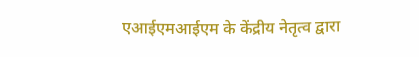एआईएमआईएम के केंद्रीय नेतृत्व द्वारा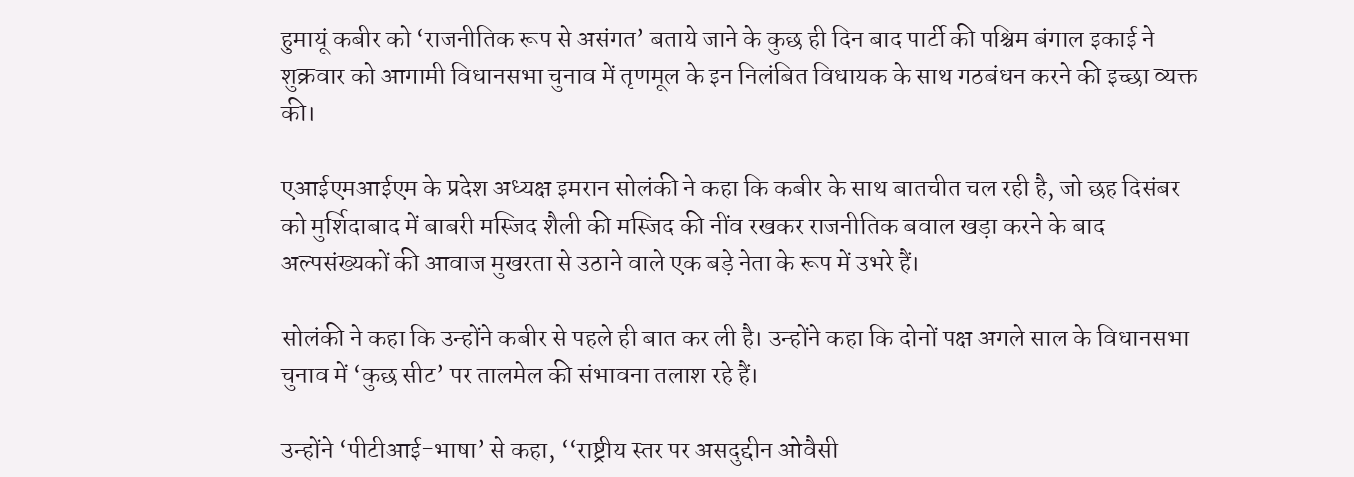हुमायूं कबीर को ‘राजनीतिक रूप से असंगत’ बताये जाने के कुछ ही दिन बाद पार्टी की पश्चिम बंगाल इकाई ने शुक्रवार को आगामी विधानसभा चुनाव में तृणमूल के इन निलंबित विधायक के साथ गठबंधन करने की इच्छा व्यक्त की।

एआईएमआईएम के प्रदेश अध्यक्ष इमरान सोलंकी ने कहा कि कबीर के साथ बातचीत चल रही है, जो छह दिसंबर को मुर्शिदाबाद में बाबरी मस्जिद शैली की मस्जिद की नींव रखकर राजनीतिक बवाल खड़ा करने के बाद अल्पसंख्यकों की आवाज मुखरता से उठाने वाले एक बड़े नेता के रूप में उभरे हैं।

सोलंकी ने कहा कि उन्होंने कबीर से पहले ही बात कर ली है। उन्होंने कहा कि दोनों पक्ष अगले साल के विधानसभा चुनाव में ‘कुछ सीट’ पर तालमेल की संभावना तलाश रहे हैं।

उन्होंने ‘पीटीआई-भाषा’ से कहा, ‘‘राष्ट्रीय स्तर पर असदुद्दीन ओवैसी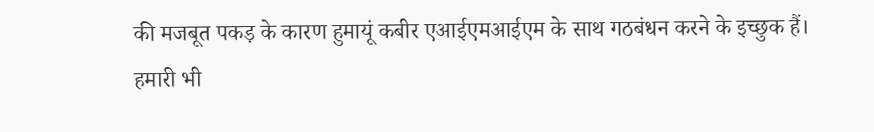की मजबूत पकड़ के कारण हुमायूं कबीर एआईएमआईएम के साथ गठबंधन करने के इच्छुक हैं। हमारी भी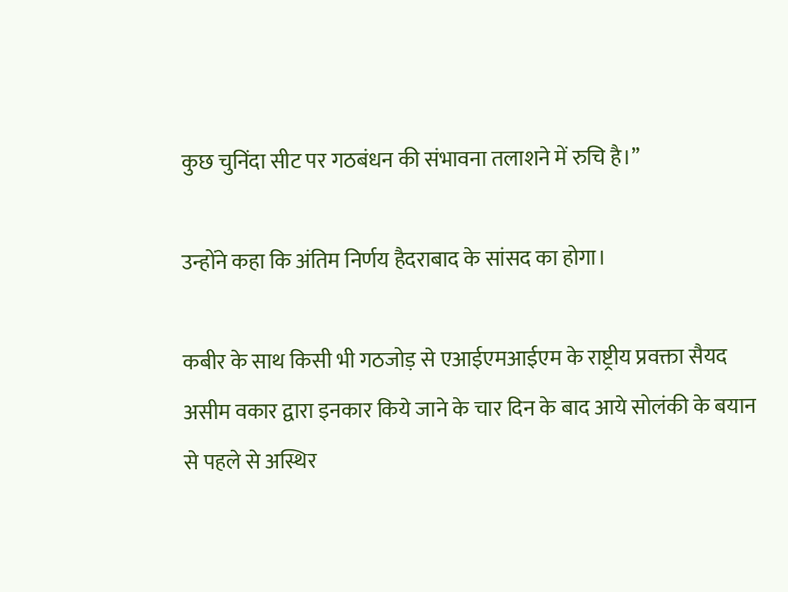कुछ चुनिंदा सीट पर गठबंधन की संभावना तलाशने में रुचि है।’’

उन्होंने कहा कि अंतिम निर्णय हैदराबाद के सांसद का होगा।

कबीर के साथ किसी भी गठजोड़ से एआईएमआईएम के राष्ट्रीय प्रवक्ता सैयद असीम वकार द्वारा इनकार किये जाने के चार दिन के बाद आये सोलंकी के बयान से पहले से अस्थिर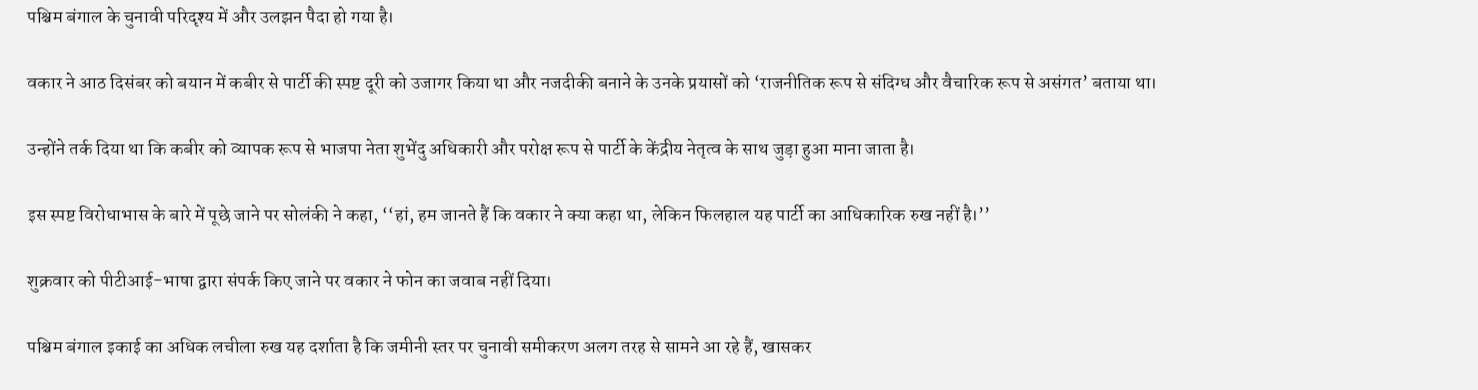पश्चिम बंगाल के चुनावी परिदृश्य में और उलझन पैदा हो गया है।

वकार ने आठ दिसंबर को बयान में कबीर से पार्टी की स्पष्ट दूरी को उजागर किया था और नजदीकी बनाने के उनके प्रयासों को ‘राजनीतिक रूप से संदिग्ध और वैचारिक रूप से असंगत’ बताया था।

उन्होंने तर्क दिया था कि कबीर को व्यापक रूप से भाजपा नेता शुभेंदु अधिकारी और परोक्ष रूप से पार्टी के केंद्रीय नेतृत्व के साथ जुड़ा हुआ माना जाता है।

इस स्पष्ट विरोधाभास के बारे में पूछे जाने पर सोलंकी ने कहा, ‘‘हां, हम जानते हैं कि वकार ने क्या कहा था, लेकिन फिलहाल यह पार्टी का आधिकारिक रुख नहीं है।’’

शुक्रवार को पीटीआई-भाषा द्वारा संपर्क किए जाने पर वकार ने फोन का जवाब नहीं दिया।

पश्चिम बंगाल इकाई का अधिक लचीला रुख यह दर्शाता है कि जमीनी स्तर पर चुनावी समीकरण अलग तरह से सामने आ रहे हैं, खासकर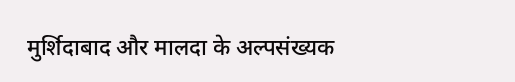मुर्शिदाबाद और मालदा के अल्पसंख्यक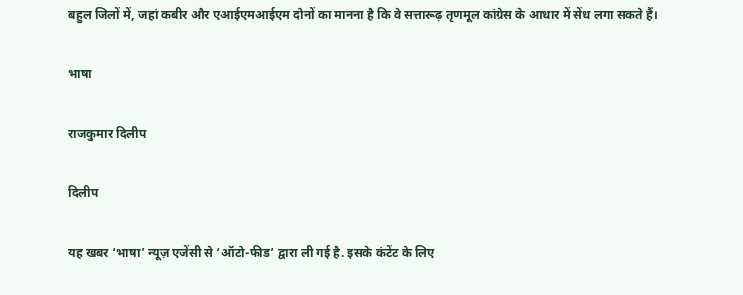बहुल जिलों में, जहां कबीर और एआईएमआईएम दोनों का मानना है कि वे सत्तारूढ़ तृणमूल कांग्रेस के आधार में सेंध लगा सकते हैं।

भाषा

राजकुमार दिलीप

दिलीप

यह खबर ‘भाषा’ न्यूज़ एजेंसी से ‘ऑटो-फीड’ द्वारा ली गई है. इसके कंटेंट के लिए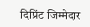दिप्रिंट जिम्मेदार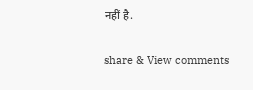नहीं है.

share & View comments